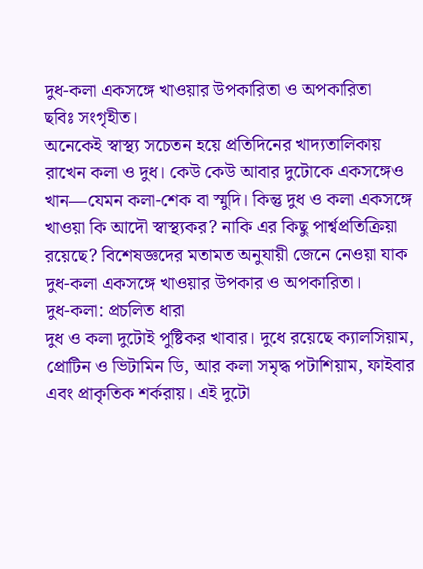দুধ-কলা একসঙ্গে খাওয়ার উপকারিতা ও অপকারিতা
ছবিঃ সংগৃহীত।
অনেকেই স্বাস্থ্য সচেতন হয়ে প্রতিদিনের খাদ্যতালিকায় রাখেন কলা ও দুধ। কেউ কেউ আবার দুটোকে একসঙ্গেও খান—যেমন কলা-শেক বা স্মুদি। কিন্তু দুধ ও কলা একসঙ্গে খাওয়া কি আদৌ স্বাস্থ্যকর? নাকি এর কিছু পার্শ্বপ্রতিক্রিয়া রয়েছে? বিশেষজ্ঞদের মতামত অনুযায়ী জেনে নেওয়া যাক দুধ-কলা একসঙ্গে খাওয়ার উপকার ও অপকারিতা।
দুধ-কলা: প্রচলিত ধারা
দুধ ও কলা দুটোই পুষ্টিকর খাবার। দুধে রয়েছে ক্যালসিয়াম, প্রোটিন ও ভিটামিন ডি, আর কলা সমৃদ্ধ পটাশিয়াম, ফাইবার এবং প্রাকৃতিক শর্করায়। এই দুটো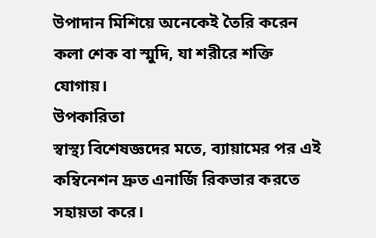উপাদান মিশিয়ে অনেকেই তৈরি করেন কলা শেক বা স্মুদি, যা শরীরে শক্তি যোগায়।
উপকারিতা
স্বাস্থ্য বিশেষজ্ঞদের মতে, ব্যায়ামের পর এই কম্বিনেশন দ্রুত এনার্জি রিকভার করতে সহায়তা করে।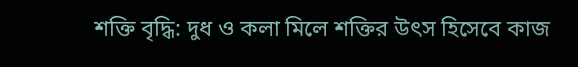শক্তি বৃদ্ধি: দুধ ও কলা মিলে শক্তির উৎস হিসেবে কাজ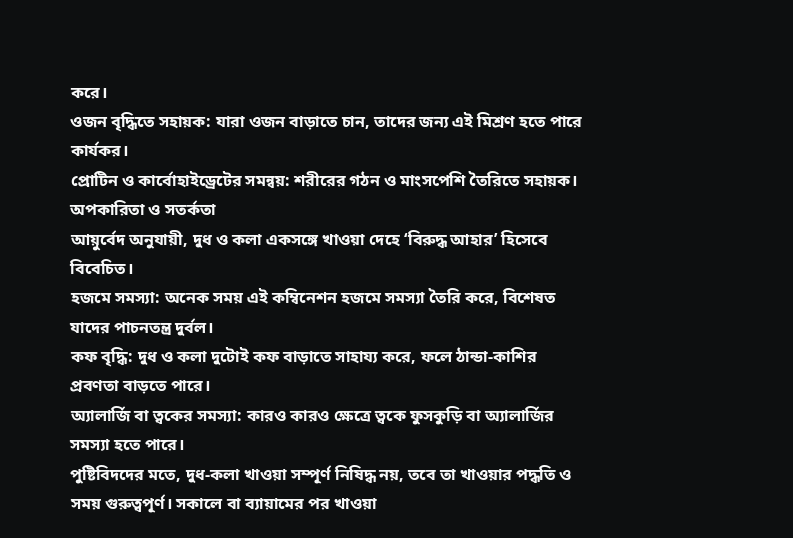করে।
ওজন বৃদ্ধিতে সহায়ক: যারা ওজন বাড়াতে চান, তাদের জন্য এই মিশ্রণ হতে পারে কার্যকর।
প্রোটিন ও কার্বোহাইড্রেটের সমন্বয়: শরীরের গঠন ও মাংসপেশি তৈরিতে সহায়ক।
অপকারিতা ও সতর্কতা
আয়ুর্বেদ অনুযায়ী, দুধ ও কলা একসঙ্গে খাওয়া দেহে ‘বিরুদ্ধ আহার’ হিসেবে বিবেচিত।
হজমে সমস্যা: অনেক সময় এই কম্বিনেশন হজমে সমস্যা তৈরি করে, বিশেষত যাদের পাচনতন্ত্র দুর্বল।
কফ বৃদ্ধি: দুধ ও কলা দুটোই কফ বাড়াতে সাহায্য করে, ফলে ঠান্ডা-কাশির প্রবণতা বাড়তে পারে।
অ্যালার্জি বা ত্বকের সমস্যা: কারও কারও ক্ষেত্রে ত্বকে ফুসকুড়ি বা অ্যালার্জির সমস্যা হতে পারে।
পুষ্টিবিদদের মতে, দুধ-কলা খাওয়া সম্পূর্ণ নিষিদ্ধ নয়, তবে তা খাওয়ার পদ্ধতি ও সময় গুরুত্বপূর্ণ। সকালে বা ব্যায়ামের পর খাওয়া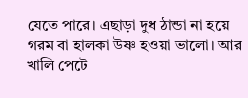যেতে পারে। এছাড়া দুধ ঠান্ডা না হয়ে গরম বা হালকা উষ্ণ হওয়া ভালো। আর খালি পেটে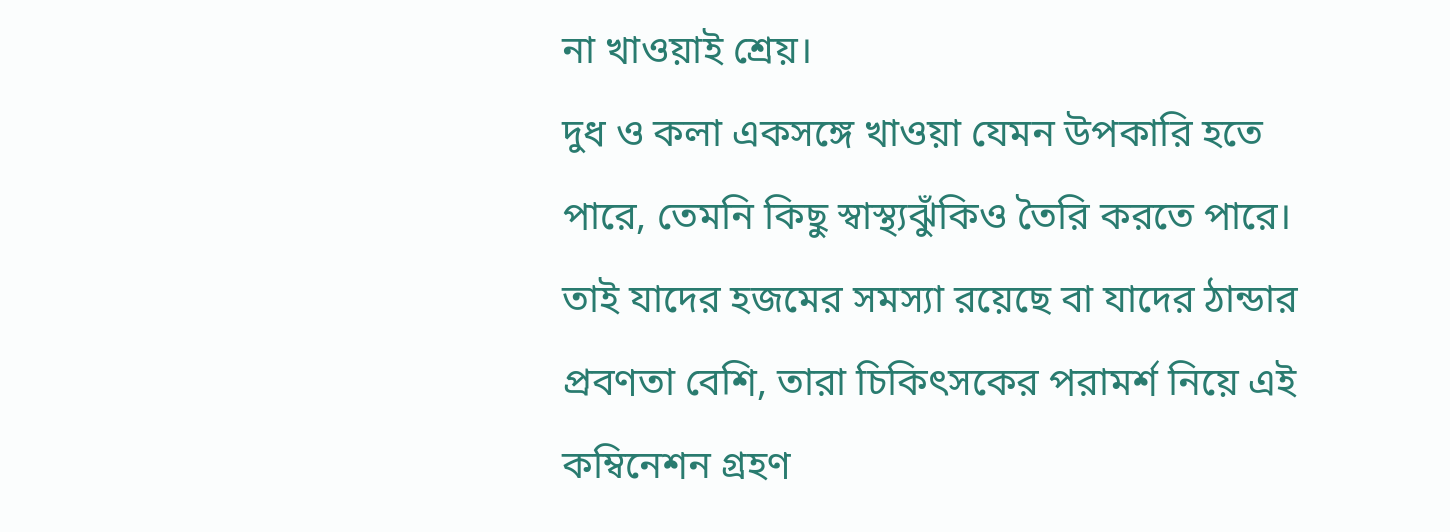না খাওয়াই শ্রেয়।
দুধ ও কলা একসঙ্গে খাওয়া যেমন উপকারি হতে পারে, তেমনি কিছু স্বাস্থ্যঝুঁকিও তৈরি করতে পারে। তাই যাদের হজমের সমস্যা রয়েছে বা যাদের ঠান্ডার প্রবণতা বেশি, তারা চিকিৎসকের পরামর্শ নিয়ে এই কম্বিনেশন গ্রহণ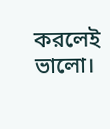করলেই ভালো।